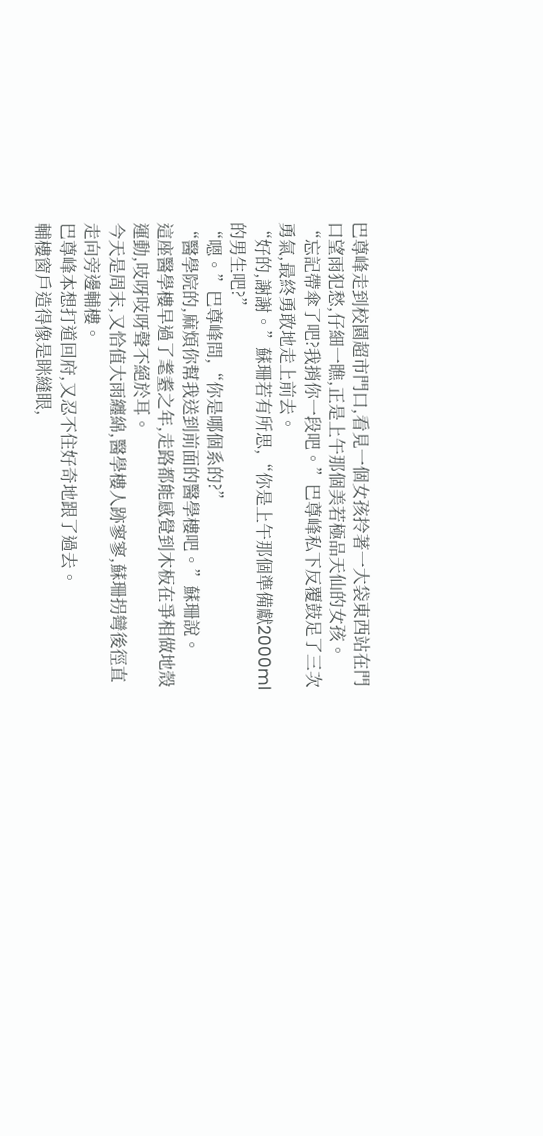巴尊峰走到校園超市門口,看見一個女孩拎著一大袋東西站在門口望雨犯愁,仔細一瞧,正是上午那個美若極品天仙的女孩。
“忘記帶傘了吧?我捎你一段吧。”巴尊峰私下反覆鼓足了三次勇氣,最終勇敢地走上前去。
“好的,謝謝。”蘇珊若有所思,“你是上午那個準備獻2000ml的男生吧?”
“嗯。”巴尊峰問,“你是哪個系的?”
“醫學院的,麻煩你幫我送到前面的醫學樓吧。”蘇珊說。
這座醫學樓早過了耄耋之年,走路都能感覺到木板在爭相做地殼運動,吱呀吱呀聲不絕於耳。
今天是周末,又恰值大雨纏綿,醫學樓人跡寥寥,蘇珊拐彎後徑直走向旁邊輔樓。
巴尊峰本想打道回府,又忍不住好奇地跟了過去。
輔樓窗戶造得像是眯縫眼,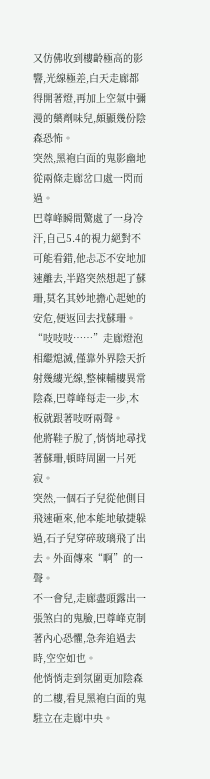又仿佛收到樓齡極高的影響,光線極差,白天走廊都得開著燈,再加上空氣中彌漫的藥劑味兒,頗顯幾份陰森恐怖。
突然,黑袍白面的鬼影幽地從兩條走廊岔口處一閃而過。
巴尊峰瞬間驚處了一身冷汗,自己5.4的視力絕對不可能看錯,他忐忑不安地加速離去,半路突然想起了蘇珊,莫名其妙地擔心起她的安危,便返回去找蘇珊。
“吱吱吱……”走廊燈泡相繼熄滅,僅靠外界陰天折射幾縷光線,整棟輔樓異常陰森,巴尊峰每走一步,木板就跟著吱呀兩聲。
他將鞋子脫了,悄悄地尋找著蘇珊,頓時周圍一片死寂。
突然,一個石子兒從他側目飛速砸來,他本能地敏捷躲過,石子兒穿碎玻璃飛了出去。外面傳來“啊”的一聲。
不一會兒,走廊盡頭露出一張煞白的鬼臉,巴尊峰克制著內心恐懼,急奔追過去時,空空如也。
他悄悄走到氛圍更加陰森的二樓,看見黑袍白面的鬼駐立在走廊中央。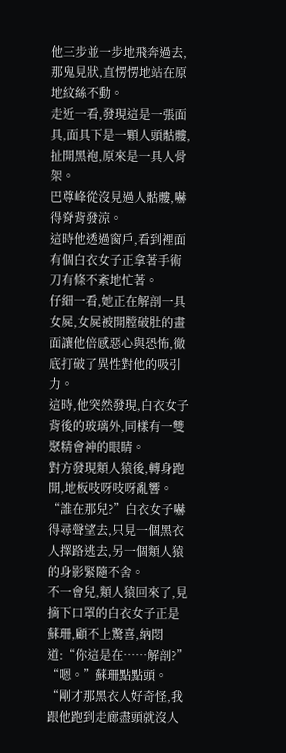他三步並一步地飛奔過去,那鬼見狀,直愣愣地站在原地紋絲不動。
走近一看,發現這是一張面具,面具下是一顆人頭骷髏,扯開黑袍,原來是一具人骨架。
巴尊峰從沒見過人骷髏,嚇得脊背發涼。
這時他透過窗戶,看到裡面有個白衣女子正拿著手術刀有條不紊地忙著。
仔細一看,她正在解剖一具女屍,女屍被開膛破肚的畫面讓他倍感惡心與恐怖,徹底打破了異性對他的吸引力。
這時,他突然發現,白衣女子背後的玻璃外,同樣有一雙聚精會神的眼睛。
對方發現類人猿後,轉身跑開,地板吱呀吱呀亂響。
“誰在那兒?”白衣女子嚇得尋聲望去,只見一個黑衣人擇路逃去,另一個類人猿的身影緊隨不舍。
不一會兒,類人猿回來了,見摘下口罩的白衣女子正是蘇珊,顧不上驚喜,納悶道:“你這是在……解剖?”
“嗯。”蘇珊點點頭。
“剛才那黑衣人好奇怪,我跟他跑到走廊盡頭就沒人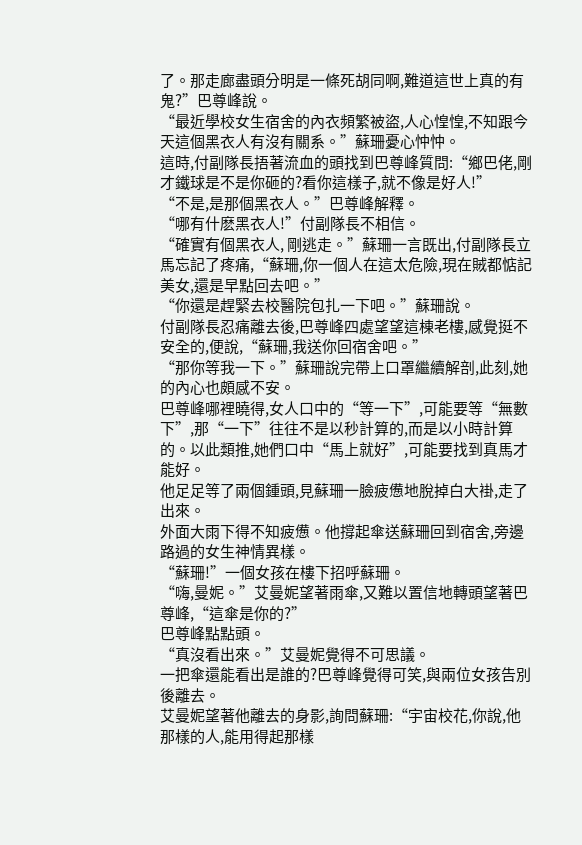了。那走廊盡頭分明是一條死胡同啊,難道這世上真的有鬼?”巴尊峰說。
“最近學校女生宿舍的內衣頻繁被盜,人心惶惶,不知跟今天這個黑衣人有沒有關系。”蘇珊憂心忡忡。
這時,付副隊長捂著流血的頭找到巴尊峰質問:“鄉巴佬,剛才鐵球是不是你砸的?看你這樣子,就不像是好人!”
“不是,是那個黑衣人。”巴尊峰解釋。
“哪有什麽黑衣人!”付副隊長不相信。
“確實有個黑衣人, 剛逃走。”蘇珊一言既出,付副隊長立馬忘記了疼痛,“蘇珊,你一個人在這太危險,現在賊都惦記美女,還是早點回去吧。”
“你還是趕緊去校醫院包扎一下吧。”蘇珊說。
付副隊長忍痛離去後,巴尊峰四處望望這棟老樓,感覺挺不安全的,便說,“蘇珊,我送你回宿舍吧。”
“那你等我一下。”蘇珊說完帶上口罩繼續解剖,此刻,她的內心也頗感不安。
巴尊峰哪裡曉得,女人口中的“等一下”,可能要等“無數下”,那“一下”往往不是以秒計算的,而是以小時計算的。以此類推,她們口中“馬上就好”,可能要找到真馬才能好。
他足足等了兩個鍾頭,見蘇珊一臉疲憊地脫掉白大褂,走了出來。
外面大雨下得不知疲憊。他撐起傘送蘇珊回到宿舍,旁邊路過的女生神情異樣。
“蘇珊!”一個女孩在樓下招呼蘇珊。
“嗨,曼妮。”艾曼妮望著雨傘,又難以置信地轉頭望著巴尊峰,“這傘是你的?”
巴尊峰點點頭。
“真沒看出來。”艾曼妮覺得不可思議。
一把傘還能看出是誰的?巴尊峰覺得可笑,與兩位女孩告別後離去。
艾曼妮望著他離去的身影,詢問蘇珊:“宇宙校花,你說,他那樣的人,能用得起那樣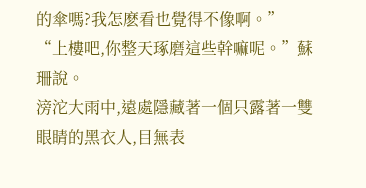的傘嗎?我怎麽看也覺得不像啊。”
“上樓吧,你整天琢磨這些幹嘛呢。”蘇珊說。
滂沱大雨中,遠處隱藏著一個只露著一雙眼睛的黑衣人,目無表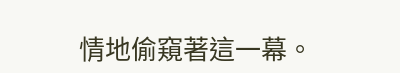情地偷窺著這一幕。